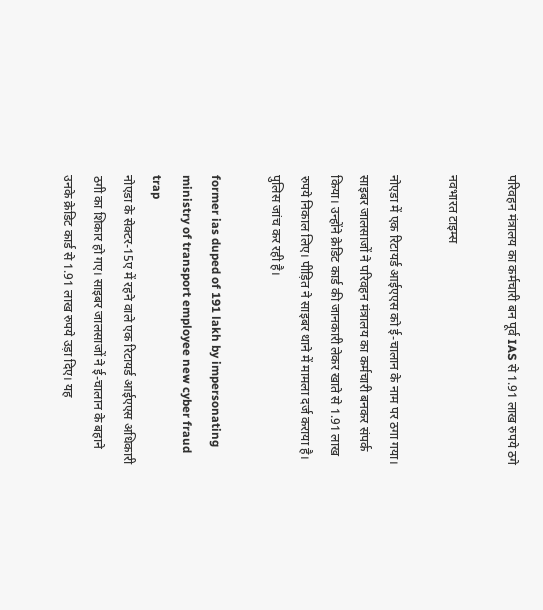परिवहन मंत्रालय का कर्मचारी बन पूर्व IAS से 1.91 लाख रुपये ठगे

नवभारत टाइम्स

नोएडा में एक रिटायर्ड आईएएस को ई-चालान के नाम पर ठगा गया। साइबर जालसाजों ने परिवहन मंत्रालय का कर्मचारी बनकर संपर्क किया। उन्होंने क्रेडिट कार्ड की जानकारी लेकर खाते से 1.91 लाख रुपये निकाल लिए। पीड़ित ने साइबर थाने में मामला दर्ज कराया है। पुलिस जांच कर रही है।

former ias duped of 191 lakh by impersonating ministry of transport employee new cyber fraud trap
नोएडा के सेक्टर-15ए में रहने वाले एक रिटायर्ड आईएएस अधिकारी ठगी का शिकार हो गए। साइबर जालसाजों ने ई-चालान के बहाने उनके क्रेडिट कार्ड से 1.91 लाख रुपये उड़ा दिए। यह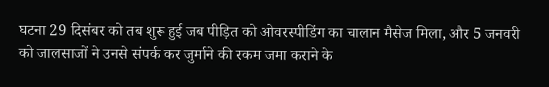घटना 29 दिसंबर को तब शुरू हुई जब पीड़ित को ओवरस्पीडिंग का चालान मैसेज मिला, और 5 जनवरी को जालसाजों ने उनसे संपर्क कर जुर्माने की रकम जमा कराने के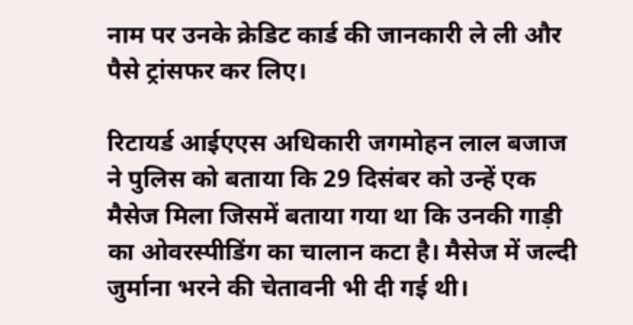नाम पर उनके क्रेडिट कार्ड की जानकारी ले ली और पैसे ट्रांसफर कर लिए।

रिटायर्ड आईएएस अधिकारी जगमोहन लाल बजाज ने पुलिस को बताया कि 29 दिसंबर को उन्हें एक मैसेज मिला जिसमें बताया गया था कि उनकी गाड़ी का ओवरस्पीडिंग का चालान कटा है। मैसेज में जल्दी जुर्माना भरने की चेतावनी भी दी गई थी।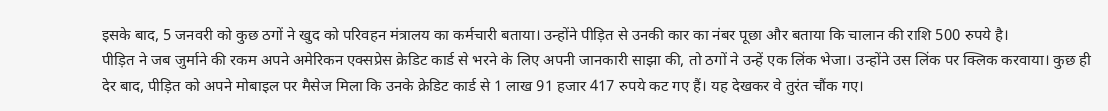इसके बाद, 5 जनवरी को कुछ ठगों ने खुद को परिवहन मंत्रालय का कर्मचारी बताया। उन्होंने पीड़ित से उनकी कार का नंबर पूछा और बताया कि चालान की राशि 500 रुपये है।
पीड़ित ने जब जुर्माने की रकम अपने अमेरिकन एक्सप्रेस क्रेडिट कार्ड से भरने के लिए अपनी जानकारी साझा की, तो ठगों ने उन्हें एक लिंक भेजा। उन्होंने उस लिंक पर क्लिक करवाया। कुछ ही देर बाद, पीड़ित को अपने मोबाइल पर मैसेज मिला कि उनके क्रेडिट कार्ड से 1 लाख 91 हजार 417 रुपये कट गए हैं। यह देखकर वे तुरंत चौंक गए।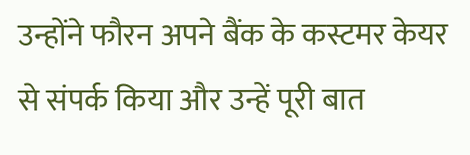उन्होंने फौरन अपने बैंक के कस्टमर केयर से संपर्क किया और उन्हें पूरी बात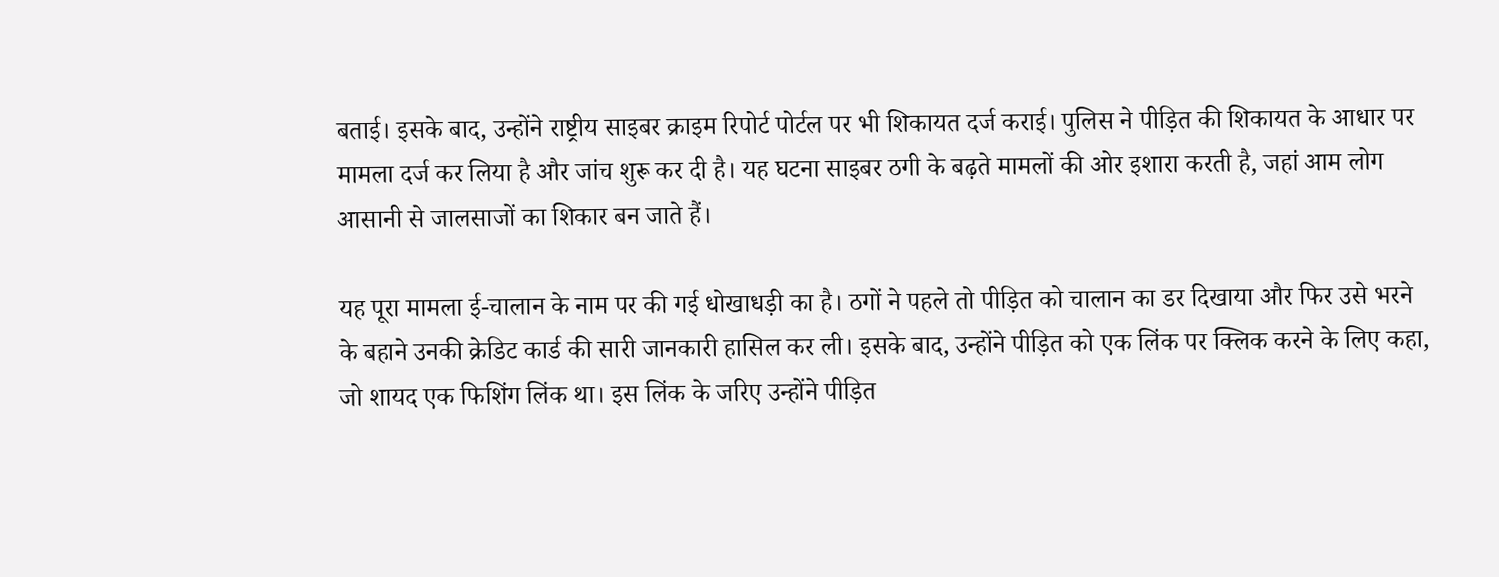बताई। इसके बाद, उन्होंने राष्ट्रीय साइबर क्राइम रिपोर्ट पोर्टल पर भी शिकायत दर्ज कराई। पुलिस ने पीड़ित की शिकायत के आधार पर मामला दर्ज कर लिया है और जांच शुरू कर दी है। यह घटना साइबर ठगी के बढ़ते मामलों की ओर इशारा करती है, जहां आम लोग आसानी से जालसाजों का शिकार बन जाते हैं।

यह पूरा मामला ई-चालान के नाम पर की गई धोखाधड़ी का है। ठगों ने पहले तो पीड़ित को चालान का डर दिखाया और फिर उसे भरने के बहाने उनकी क्रेडिट कार्ड की सारी जानकारी हासिल कर ली। इसके बाद, उन्होंने पीड़ित को एक लिंक पर क्लिक करने के लिए कहा, जो शायद एक फिशिंग लिंक था। इस लिंक के जरिए उन्होंने पीड़ित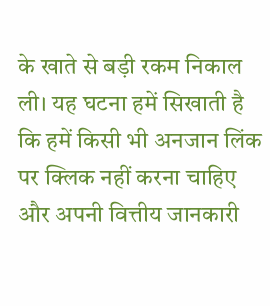के खाते से बड़ी रकम निकाल ली। यह घटना हमें सिखाती है कि हमें किसी भी अनजान लिंक पर क्लिक नहीं करना चाहिए और अपनी वित्तीय जानकारी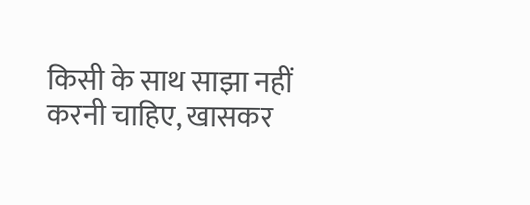किसी के साथ साझा नहीं करनी चाहिए, खासकर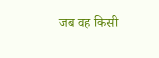जब वह किसी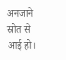अनजाने स्रोत से आई हो।